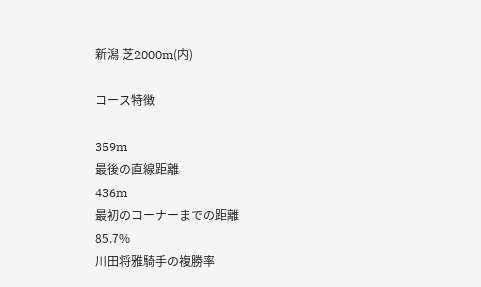新潟 芝2000m(内)

コース特徴

359m
最後の直線距離
436m
最初のコーナーまでの距離
85.7%
川田将雅騎手の複勝率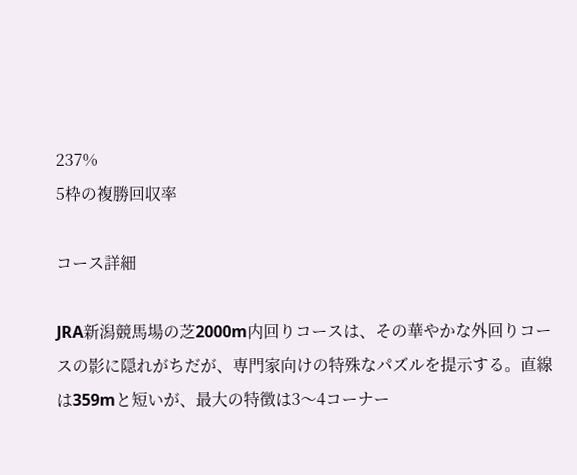237%
5枠の複勝回収率

コース詳細

JRA新潟競馬場の芝2000m内回りコースは、その華やかな外回りコースの影に隠れがちだが、専門家向けの特殊なパズルを提示する。直線は359mと短いが、最大の特徴は3〜4コーナー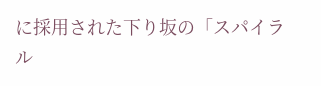に採用された下り坂の「スパイラル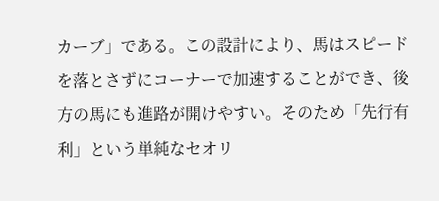カーブ」である。この設計により、馬はスピードを落とさずにコーナーで加速することができ、後方の馬にも進路が開けやすい。そのため「先行有利」という単純なセオリ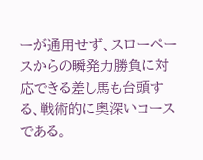ーが通用せず、スローペースからの瞬発力勝負に対応できる差し馬も台頭する、戦術的に奥深いコースである。